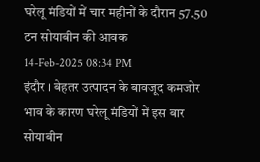घरेलू मंडियों में चार महीनों के दौरान 57.50 टन सोयाबीन की आवक
14-Feb-2025 08:34 PM
इंदौर । बेहतर उत्पादन के बावजूद कमजोर भाव के कारण घरेलू मंडियों में इस बार सोयाबीन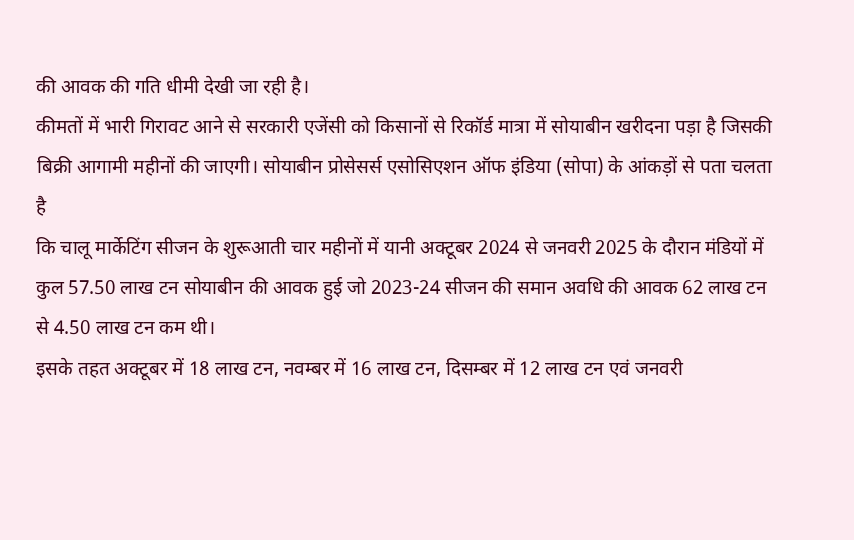की आवक की गति धीमी देखी जा रही है।
कीमतों में भारी गिरावट आने से सरकारी एजेंसी को किसानों से रिकॉर्ड मात्रा में सोयाबीन खरीदना पड़ा है जिसकी बिक्री आगामी महीनों की जाएगी। सोयाबीन प्रोसेसर्स एसोसिएशन ऑफ इंडिया (सोपा) के आंकड़ों से पता चलता है
कि चालू मार्केटिंग सीजन के शुरूआती चार महीनों में यानी अक्टूबर 2024 से जनवरी 2025 के दौरान मंडियों में कुल 57.50 लाख टन सोयाबीन की आवक हुई जो 2023-24 सीजन की समान अवधि की आवक 62 लाख टन से 4.50 लाख टन कम थी।
इसके तहत अक्टूबर में 18 लाख टन, नवम्बर में 16 लाख टन, दिसम्बर में 12 लाख टन एवं जनवरी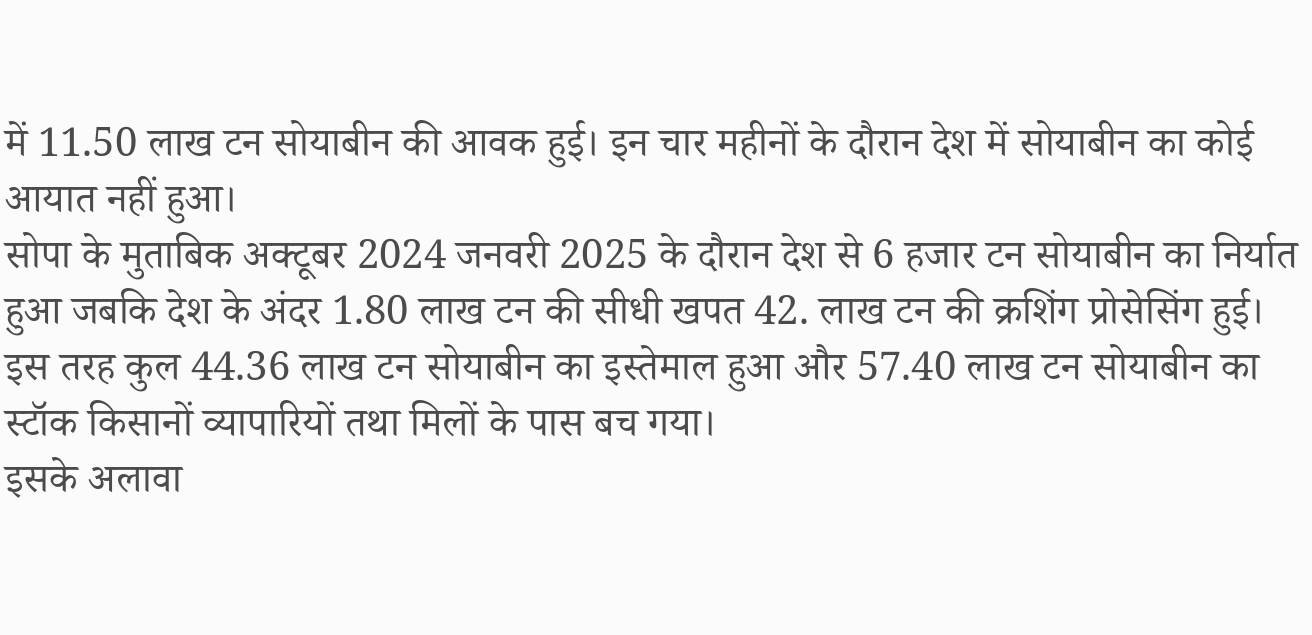में 11.50 लाख टन सोयाबीन की आवक हुई। इन चार महीनों के दौरान देश में सोयाबीन का कोई आयात नहीं हुआ।
सोपा के मुताबिक अक्टूबर 2024 जनवरी 2025 के दौरान देश से 6 हजार टन सोयाबीन का निर्यात हुआ जबकि देश के अंदर 1.80 लाख टन की सीधी खपत 42. लाख टन की क्रशिंग प्रोसेसिंग हुई। इस तरह कुल 44.36 लाख टन सोयाबीन का इस्तेमाल हुआ और 57.40 लाख टन सोयाबीन का स्टॉक किसानों व्यापारियों तथा मिलों के पास बच गया।
इसके अलावा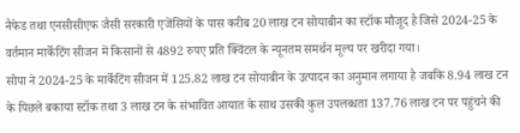नैफेड तथा एनसीसीएफ जैसी सरकारी एजेंसियों के पास करीब 20 लाख टन सोयाबीन का स्टॉक मौजूद है जिसे 2024-25 के वर्तमान मार्केटिंग सीजन में किसानों से 4892 रुपए प्रति क्विंटल के न्यूनतम समर्थन मूल्य पर खरीदा गया।
सोपा ने 2024-25 के मार्केटिंग सीजन में 125.82 लाख टन सोयाबीन के उत्पादन का अनुमान लगाया है जबकि 8.94 लाख टन के पिछले बकाया स्टॉक तथा 3 लाख टन के संभावित आयात के साथ उसकी कुल उपलब्धता 137.76 लाख टन पर पहुंचने की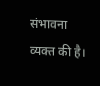संभावना व्यक्त की है।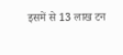इसमें से 13 लाख टन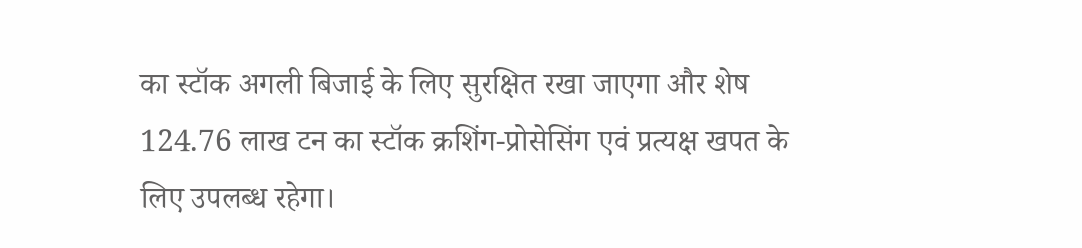का स्टॉक अगली बिजाई के लिए सुरक्षित रखा जाएगा और शेष 124.76 लाख टन का स्टॉक क्रशिंग-प्रोसेसिंग एवं प्रत्यक्ष खपत के लिए उपलब्ध रहेगा।